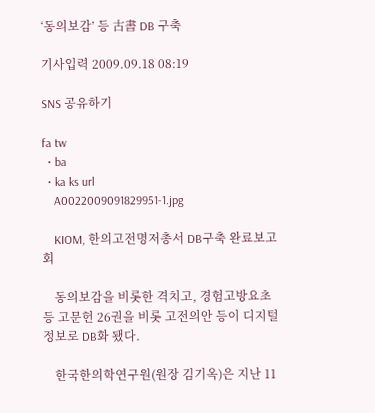‘동의보감’ 등 古書 DB 구축

기사입력 2009.09.18 08:19

SNS 공유하기

fa tw
  • ba
  • ka ks url
    A0022009091829951-1.jpg

    KIOM, 한의고전명저총서 DB구축 완료보고회

    동의보감을 비롯한 격치고, 경험고방요초 등 고문헌 26권을 비롯 고전의안 등이 디지털 정보로 DB화 됐다.

    한국한의학연구원(원장 김기옥)은 지난 11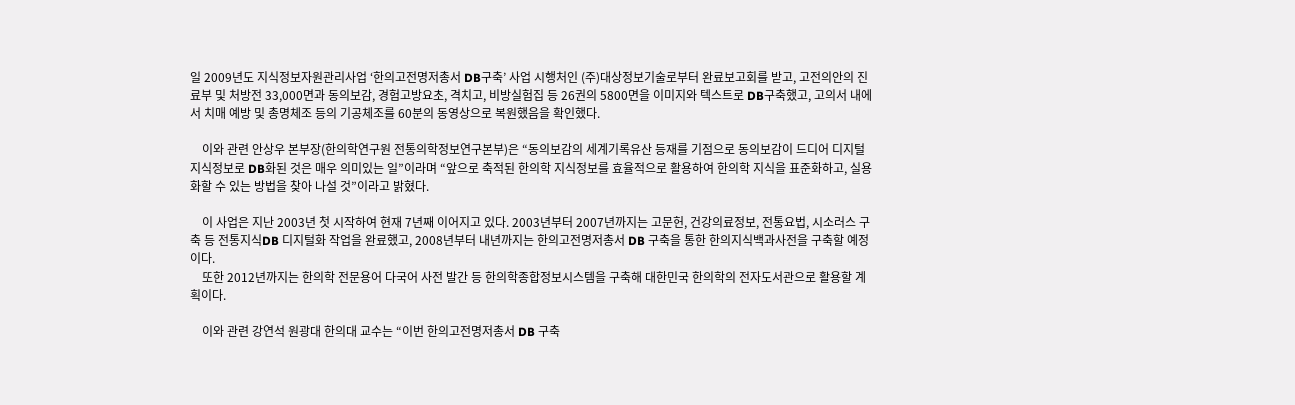일 2009년도 지식정보자원관리사업 ‘한의고전명저총서 DB구축’ 사업 시행처인 (주)대상정보기술로부터 완료보고회를 받고, 고전의안의 진료부 및 처방전 33,000면과 동의보감, 경험고방요초, 격치고, 비방실험집 등 26권의 5800면을 이미지와 텍스트로 DB구축했고, 고의서 내에서 치매 예방 및 총명체조 등의 기공체조를 60분의 동영상으로 복원했음을 확인했다.

    이와 관련 안상우 본부장(한의학연구원 전통의학정보연구본부)은 “동의보감의 세계기록유산 등재를 기점으로 동의보감이 드디어 디지털 지식정보로 DB화된 것은 매우 의미있는 일”이라며 “앞으로 축적된 한의학 지식정보를 효율적으로 활용하여 한의학 지식을 표준화하고, 실용화할 수 있는 방법을 찾아 나설 것”이라고 밝혔다.

    이 사업은 지난 2003년 첫 시작하여 현재 7년째 이어지고 있다. 2003년부터 2007년까지는 고문헌, 건강의료정보, 전통요법, 시소러스 구축 등 전통지식DB 디지털화 작업을 완료했고, 2008년부터 내년까지는 한의고전명저총서 DB 구축을 통한 한의지식백과사전을 구축할 예정이다.
    또한 2012년까지는 한의학 전문용어 다국어 사전 발간 등 한의학종합정보시스템을 구축해 대한민국 한의학의 전자도서관으로 활용할 계획이다.

    이와 관련 강연석 원광대 한의대 교수는 “이번 한의고전명저총서 DB 구축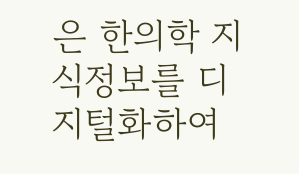은 한의학 지식정보를 디지털화하여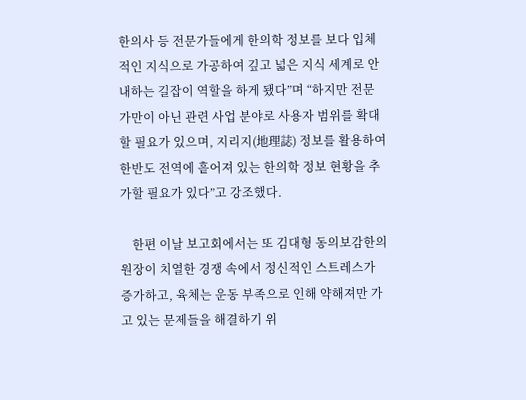한의사 등 전문가들에게 한의학 정보를 보다 입체적인 지식으로 가공하여 깊고 넓은 지식 세계로 안내하는 길잡이 역할을 하게 됐다”며 “하지만 전문가만이 아닌 관련 사업 분야로 사용자 범위를 확대할 필요가 있으며, 지리지(地理誌) 정보를 활용하여 한반도 전역에 흩어져 있는 한의학 정보 현황을 추가할 필요가 있다”고 강조했다.

    한편 이날 보고회에서는 또 김대형 동의보감한의원장이 치열한 경쟁 속에서 정신적인 스트레스가 증가하고, 육체는 운동 부족으로 인해 약해져만 가고 있는 문제들을 해결하기 위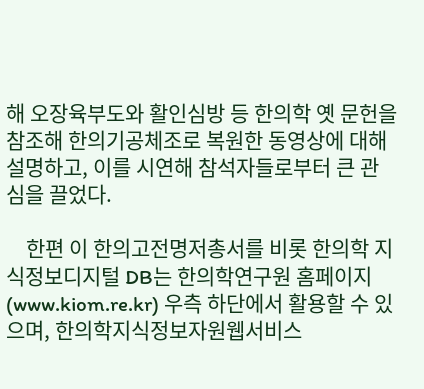해 오장육부도와 활인심방 등 한의학 옛 문헌을 참조해 한의기공체조로 복원한 동영상에 대해 설명하고, 이를 시연해 참석자들로부터 큰 관심을 끌었다.

    한편 이 한의고전명저총서를 비롯 한의학 지식정보디지털 DB는 한의학연구원 홈페이지(www.kiom.re.kr) 우측 하단에서 활용할 수 있으며, 한의학지식정보자원웹서비스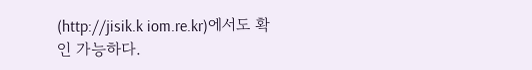(http://jisik.k iom.re.kr)에서도 확인 가능하다.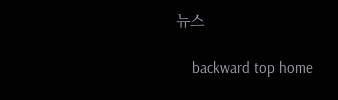뉴스

    backward top home